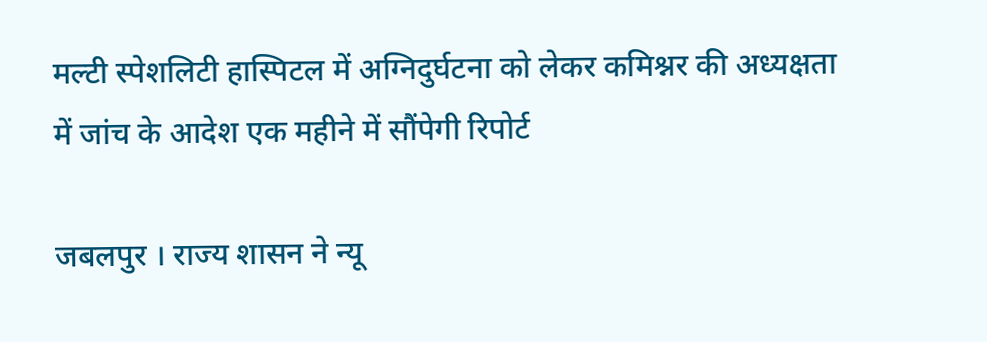मल्टी स्पेशलिटी हास्पिटल में अग्निदुर्घटना को लेकर कमिश्नर की अध्यक्षता में जांच के आदेश एक महीने में सौंपेगी रिपोर्ट

जबलपुर । राज्य शासन ने न्यू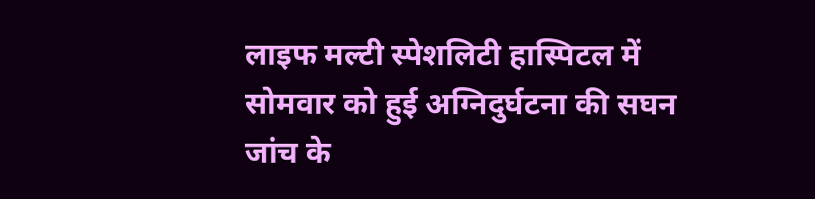लाइफ मल्टी स्पेशलिटी हास्पिटल में सोमवार को हुई अग्निदुर्घटना की सघन जांच के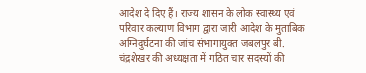आदेश दे दिए हैं। राज्य शासन के लोक स्वास्थ्य एवं परिवार कल्याण विभाग द्वारा जारी आदेश के मुताबिक अग्निदुर्घटना की जांच संभागायुक्त जबलपुर बी. चंद्रशेखर की अध्यक्षता में गठित चार सदस्यों की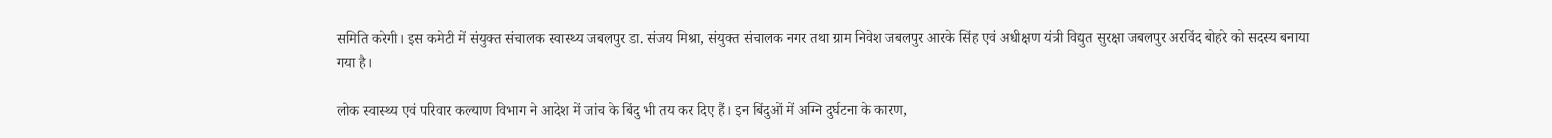समिति करेगी। इस कमेटी में संयुक्त संचालक स्वास्थ्य जबलपुर डा. संजय मिश्रा, संयुक्त संचालक नगर तथा ग्राम निवेश जबलपुर आरके सिंह एवं अधीक्षण यंत्री विद्युत सुरक्षा जबलपुर अरविंद बोहरे को सदस्य बनाया गया है।

लोक स्वास्थ्य एवं परिवार कल्याण विभाग ने आदेश में जांच के बिंदु भी तय कर दिए हैं। इन बिंदुओं में अग्नि दुर्घटना के कारण,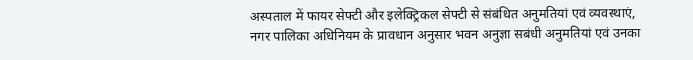अस्पताल में फायर सेफ्टी और इलेक्ट्रिकल सेफ्टी से संबंधित अनुमतियां एवं व्यवस्थाएं, नगर पालिका अधिनियम के प्रावधान अनुसार भवन अनुज्ञा सबंधी अनुमतियां एवं उनका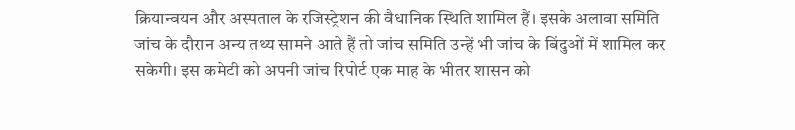क्रियान्वयन और अस्पताल के रजिस्ट्रेशन की वैधानिक स्थिति शामिल हैं। इसके अलावा समिति जांच के दौरान अन्य तथ्य सामने आते हैं तो जांच समिति उन्हें भी जांच के बिंदुओं में शामिल कर सकेगी। इस कमेटी को अपनी जांच रिपोर्ट एक माह के भीतर शासन को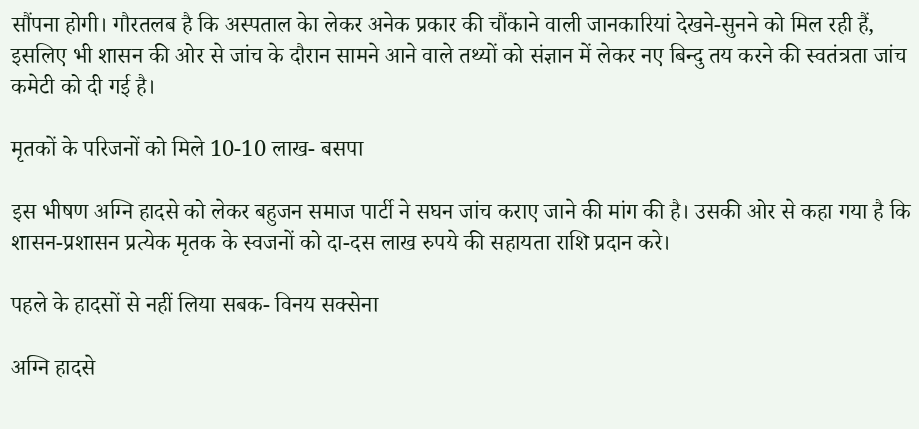सौंपना होगी। गौरतलब है कि अस्पताल केा लेकर अनेक प्रकार की चौंकाने वाली जानकारियां देखने-सुनने को मिल रही हैं, इसलिए भी शासन की ओर से जांच के दौरान सामने आने वाले तथ्यों को संज्ञान में लेकर नए बिन्दु तय करने की स्वतंत्रता जांच कमेटी को दी गई है।

मृतकों के परिजनों को मिले 10-10 लाख- बसपा

इस भीषण अग्नि हादसे को लेकर बहुजन समाज पार्टी ने सघन जांच कराए जाने की मांग की है। उसकी ओर से कहा गया है कि शासन-प्रशासन प्रत्येक मृतक के स्वजनों को दा-दस लाख रुपये की सहायता राशि प्रदान करे।

पहले के हादसों से नहीं लिया सबक- विनय सक्सेना

अग्नि हादसे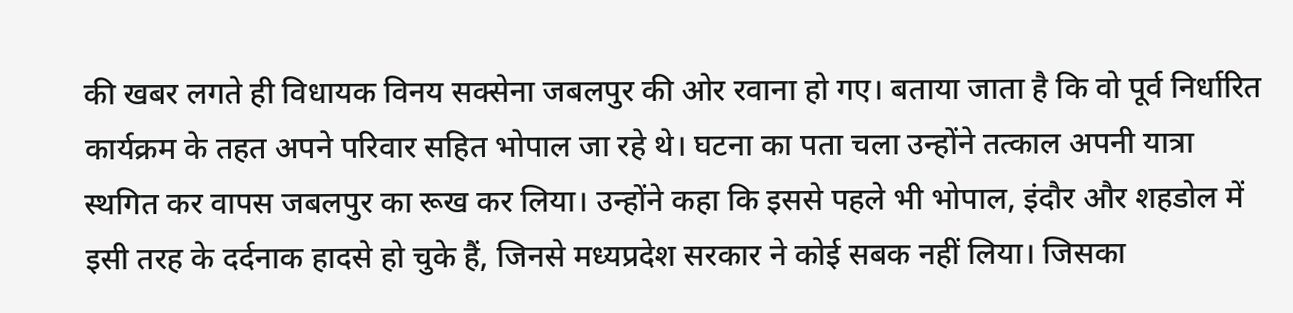की खबर लगते ही विधायक विनय सक्सेना जबलपुर की ओर रवाना हो गए। बताया जाता है कि वो पूर्व निर्धारित कार्यक्रम के तहत अपने परिवार सहित भोपाल जा रहे थे। घटना का पता चला उन्होंने तत्काल अपनी यात्रा स्थगित कर वापस जबलपुर का रूख कर लिया। उन्होंने कहा कि इससे पहले भी भोपाल, इंदौर और शहडोल में इसी तरह के दर्दनाक हादसे हो चुके हैं, जिनसे मध्यप्रदेश सरकार ने कोई सबक नहीं लिया। जिसका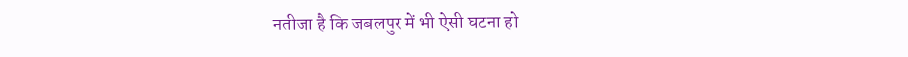नतीजा है कि जबलपुर में भी ऐसी घटना हो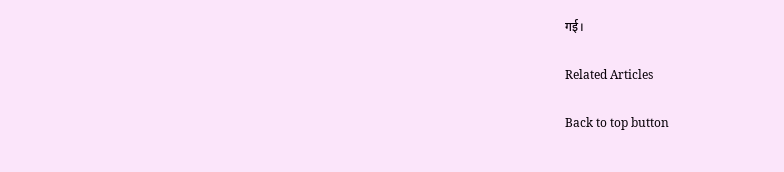गई।

Related Articles

Back to top button